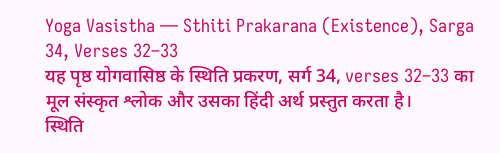Yoga Vasistha — Sthiti Prakarana (Existence), Sarga 34, Verses 32–33
यह पृष्ठ योगवासिष्ठ के स्थिति प्रकरण, सर्ग 34, verses 32–33 का मूल संस्कृत श्लोक और उसका हिंदी अर्थ प्रस्तुत करता है।
स्थिति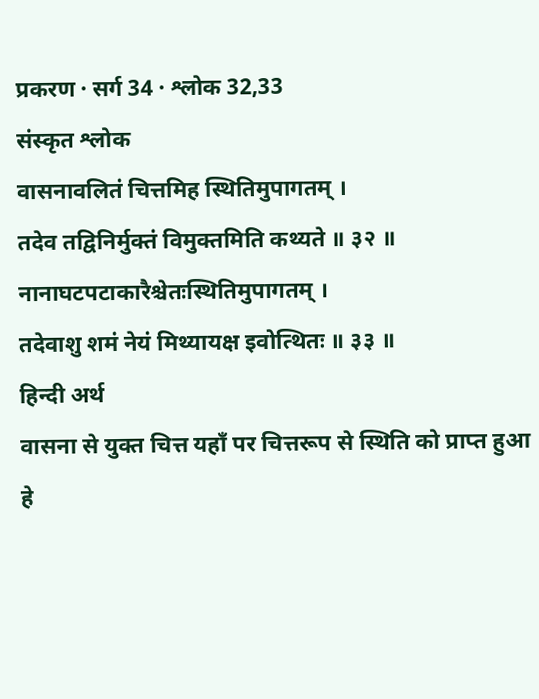प्रकरण · सर्ग 34 · श्लोक 32,33
संस्कृत श्लोक
वासनावलितं चित्तमिह स्थितिमुपागतम् ।
तदेव तद्विनिर्मुक्तं विमुक्तमिति कथ्यते ॥ ३२ ॥
नानाघटपटाकारैश्चेतःस्थितिमुपागतम् ।
तदेवाशु शमं नेयं मिथ्यायक्ष इवोत्थितः ॥ ३३ ॥
हिन्दी अर्थ
वासना से युक्त चित्त यहाँ पर चित्तरूप से स्थिति को प्राप्त हुआ हे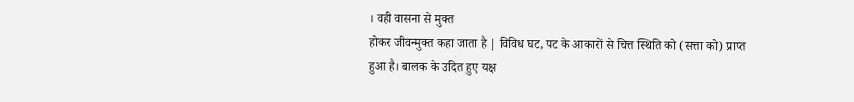। वही वासना से मुक्त
होकर जीवन्मुक्त कहा जाता है | विविध घट, पट के आकारों से चित्त स्थिति को (सत्ता को) प्राप्त
हुआ है। बालक के उदित हुए यक्ष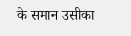के समान उसीका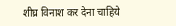शीघ्र विनाश कर देना चाहिये